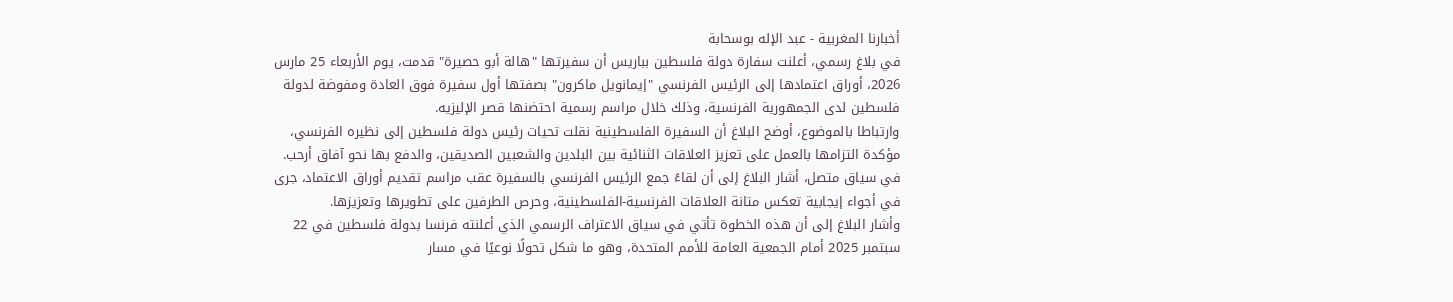أخبارنا المغربية - عبد الإله بوسحابة
في بلاغ رسمي، أعلنت سفارة دولة فلسطين بباريس أن سفيرتها "هالة أبو حصيرة" قدمت، يوم الأربعاء 25 مارس 2026، أوراق اعتمادها إلى الرئيس الفرنسي "إيمانويل ماكرون" بصفتها أول سفيرة فوق العادة ومفوضة لدولة فلسطين لدى الجمهورية الفرنسية، وذلك خلال مراسم رسمية احتضنها قصر الإليزيه.
وارتباطا بالموضوع، أوضح البلاغ أن السفيرة الفلسطينية نقلت تحيات رئيس دولة فلسطين إلى نظيره الفرنسي، مؤكدة التزامها بالعمل على تعزيز العلاقات الثنائية بين البلدين والشعبين الصديقين، والدفع بها نحو آفاق أرحب.
في سياق متصل، أشار البلاغ إلى أن لقاءً جمع الرئيس الفرنسي بالسفيرة عقب مراسم تقديم أوراق الاعتماد، جرى في أجواء إيجابية تعكس متانة العلاقات الفرنسية-الفلسطينية، وحرص الطرفين على تطويرها وتعزيزها.
وأشار البلاغ إلى أن هذه الخطوة تأتي في سياق الاعتراف الرسمي الذي أعلنته فرنسا بدولة فلسطين في 22 سبتمبر 2025 أمام الجمعية العامة للأمم المتحدة، وهو ما شكل تحولًا نوعيًا في مسار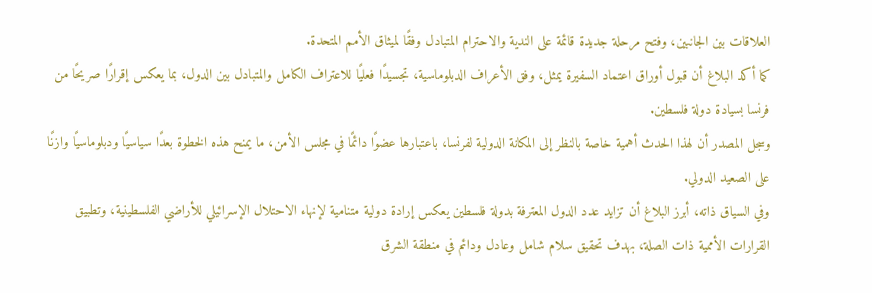العلاقات بين الجانبين، وفتح مرحلة جديدة قائمة على الندية والاحترام المتبادل وفقًا لميثاق الأمم المتحدة.
كما أكد البلاغ أن قبول أوراق اعتماد السفيرة يمثل، وفق الأعراف الدبلوماسية، تجسيدًا فعليًا للاعتراف الكامل والمتبادل بين الدول، بما يعكس إقرارًا صريحًا من فرنسا بسيادة دولة فلسطين.
وسجل المصدر أن لهذا الحدث أهمية خاصة بالنظر إلى المكانة الدولية لفرنسا، باعتبارها عضوًا دائمًا في مجلس الأمن، ما يمنح هذه الخطوة بعدًا سياسيًا ودبلوماسيًا وازنًا على الصعيد الدولي.
وفي السياق ذاته، أبرز البلاغ أن تزايد عدد الدول المعترفة بدولة فلسطين يعكس إرادة دولية متنامية لإنهاء الاحتلال الإسرائيلي للأراضي الفلسطينية، وتطبيق القرارات الأممية ذات الصلة، بهدف تحقيق سلام شامل وعادل ودائم في منطقة الشرق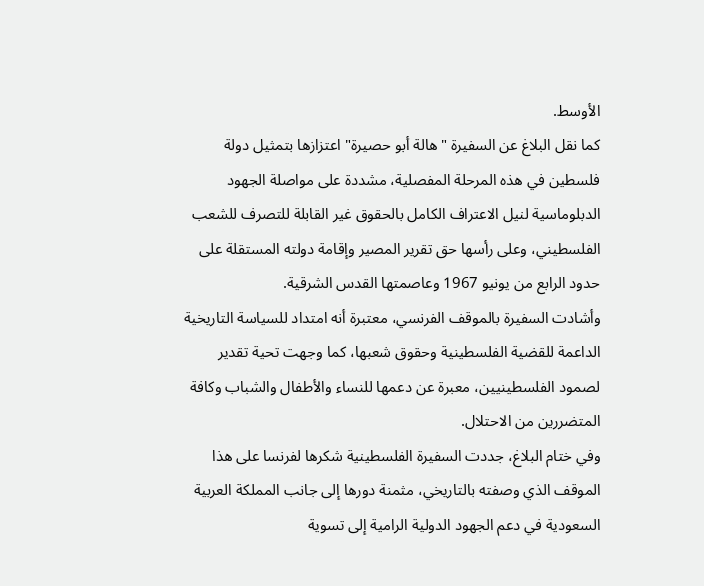الأوسط.
كما نقل البلاغ عن السفيرة "هالة أبو حصيرة" اعتزازها بتمثيل دولة فلسطين في هذه المرحلة المفصلية، مشددة على مواصلة الجهود الدبلوماسية لنيل الاعتراف الكامل بالحقوق غير القابلة للتصرف للشعب الفلسطيني، وعلى رأسها حق تقرير المصير وإقامة دولته المستقلة على حدود الرابع من يونيو 1967 وعاصمتها القدس الشرقية.
وأشادت السفيرة بالموقف الفرنسي، معتبرة أنه امتداد للسياسة التاريخية الداعمة للقضية الفلسطينية وحقوق شعبها، كما وجهت تحية تقدير لصمود الفلسطينيين، معبرة عن دعمها للنساء والأطفال والشباب وكافة المتضررين من الاحتلال.
وفي ختام البلاغ، جددت السفيرة الفلسطينية شكرها لفرنسا على هذا الموقف الذي وصفته بالتاريخي، مثمنة دورها إلى جانب المملكة العربية السعودية في دعم الجهود الدولية الرامية إلى تسوية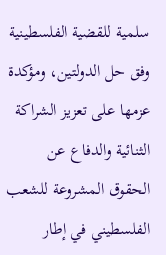سلمية للقضية الفلسطينية وفق حل الدولتين، ومؤكدة عزمها على تعزيز الشراكة الثنائية والدفاع عن الحقوق المشروعة للشعب الفلسطيني في إطار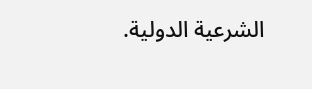الشرعية الدولية.